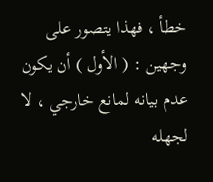خطأ ، فهذا يتصور على وجهين : ( الأول ) أن يكون
عدم بيانه لمانع خارجي ، لا لجهله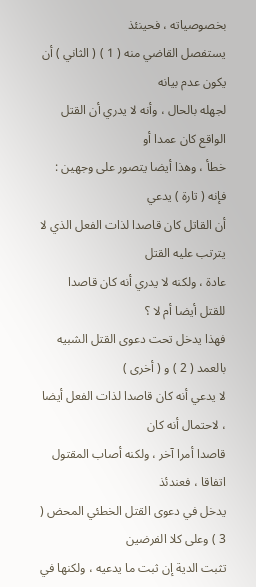بخصوصياته ، فحينئذ
يستفصل القاضي منه ( 1 ) ( الثاني ) أن يكون عدم بيانه
لجهله بالحال ، وأنه لا يدري أن القتل الواقع كان عمدا أو
خطأ ، وهذا أيضا يتصور على وجهين : فإنه ( تارة ) يدعي
أن القاتل كان قاصدا لذات الفعل الذي لا يترتب عليه القتل
عادة ، ولكنه لا يدري أنه كان قاصدا للقتل أيضا أم لا ؟
فهذا يدخل تحت دعوى القتل الشبيه بالعمد ( 2 ) و ( أخرى )
لا يدعي أنه كان قاصدا لذات الفعل أيضا ، لاحتمال أنه كان
قاصدا أمرا آخر ، ولكنه أصاب المقتول اتفاقا ، فعندئذ
يدخل في دعوى القتل الخطئي المحض ( 3 ) وعلى كلا الفرضين
تثبت الدية إن ثبت ما يدعيه ، ولكنها في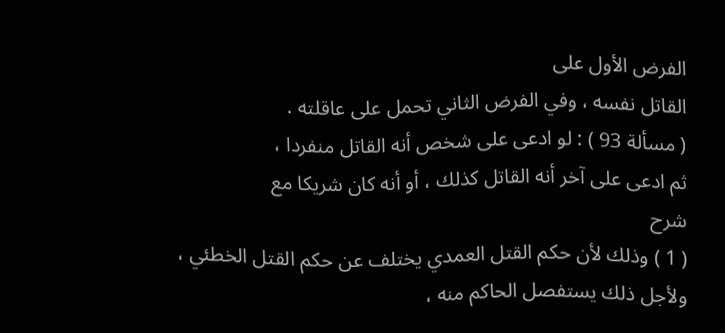الفرض الأول على
القاتل نفسه ، وفي الفرض الثاني تحمل على عاقلته .
( مسألة 93 ) : لو ادعى على شخص أنه القاتل منفردا ،
ثم ادعى على آخر أنه القاتل كذلك ، أو أنه كان شريكا مع
شرح
( 1 ) وذلك لأن حكم القتل العمدي يختلف عن حكم القتل الخطئي ،
ولأجل ذلك يستفصل الحاكم منه ،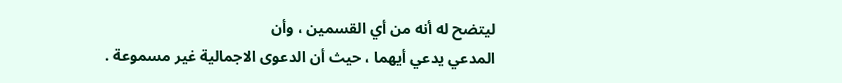ليتضح له أنه من أي القسمين ، وأن
المدعي يدعي أيهما ، حيث أن الدعوى الاجمالية غير مسموعة .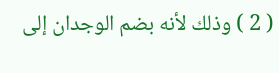( 2 ) وذلك لأنه بضم الوجدان إلى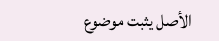الأصل يثبت موضوع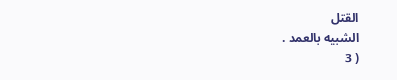القتل
الشبيه بالعمد .
( 3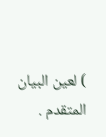) لعين البيان المتقدم .